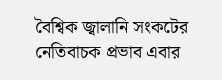বৈশ্বিক জ্বালানি সংকটের নেতিবাচক প্রভাব এবার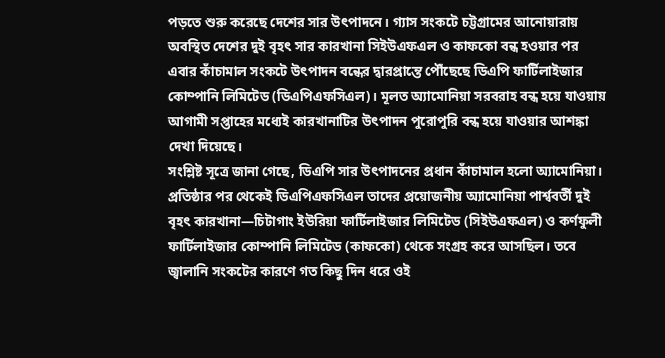পড়তে শুরু করেছে দেশের সার উৎপাদনে। গ্যাস সংকটে চট্টগ্রামের আনোয়ারায় অবস্থিত দেশের দুই বৃহৎ সার কারখানা সিইউএফএল ও কাফকো বন্ধ হওয়ার পর এবার কাঁচামাল সংকটে উৎপাদন বন্ধের দ্বারপ্রান্তে পৌঁছেছে ডিএপি ফার্টিলাইজার কোম্পানি লিমিটেড (ডিএপিএফসিএল)। মূলত অ্যামোনিয়া সরবরাহ বন্ধ হয়ে যাওয়ায় আগামী সপ্তাহের মধ্যেই কারখানাটির উৎপাদন পুরোপুরি বন্ধ হয়ে যাওয়ার আশঙ্কা দেখা দিয়েছে।
সংশ্লিষ্ট সূত্রে জানা গেছে, ডিএপি সার উৎপাদনের প্রধান কাঁচামাল হলো অ্যামোনিয়া। প্রতিষ্ঠার পর থেকেই ডিএপিএফসিএল তাদের প্রয়োজনীয় অ্যামোনিয়া পার্শ্ববর্তী দুই বৃহৎ কারখানা—চিটাগাং ইউরিয়া ফার্টিলাইজার লিমিটেড (সিইউএফএল) ও কর্ণফুলী ফার্টিলাইজার কোম্পানি লিমিটেড (কাফকো) থেকে সংগ্রহ করে আসছিল। তবে জ্বালানি সংকটের কারণে গত কিছু দিন ধরে ওই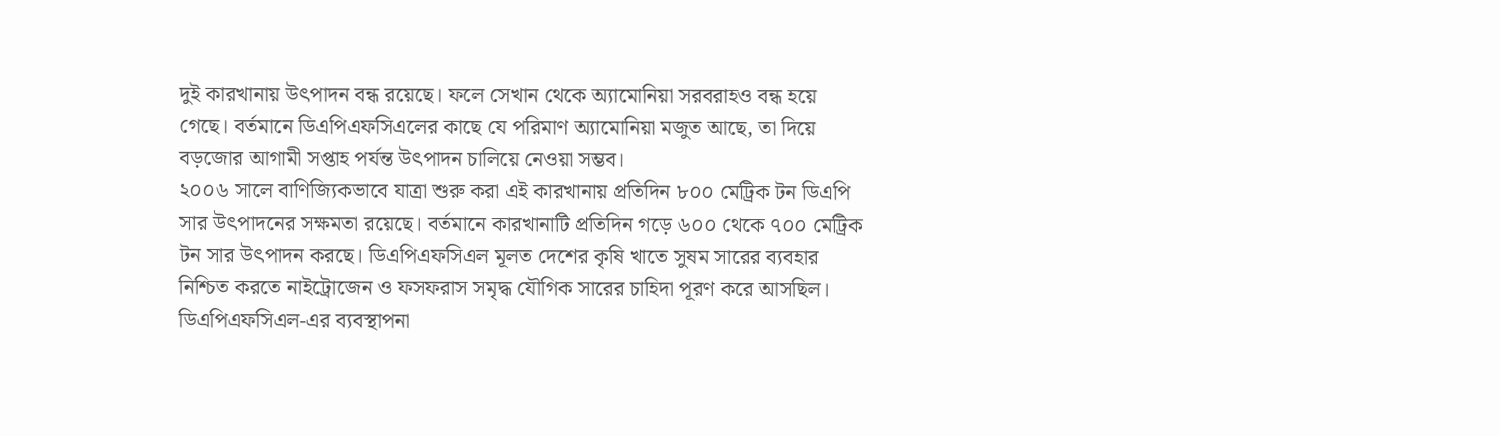দুই কারখানায় উৎপাদন বন্ধ রয়েছে। ফলে সেখান থেকে অ্যামোনিয়া সরবরাহও বন্ধ হয়ে গেছে। বর্তমানে ডিএপিএফসিএলের কাছে যে পরিমাণ অ্যামোনিয়া মজুত আছে, তা দিয়ে বড়জোর আগামী সপ্তাহ পর্যন্ত উৎপাদন চালিয়ে নেওয়া সম্ভব।
২০০৬ সালে বাণিজ্যিকভাবে যাত্রা শুরু করা এই কারখানায় প্রতিদিন ৮০০ মেট্রিক টন ডিএপি সার উৎপাদনের সক্ষমতা রয়েছে। বর্তমানে কারখানাটি প্রতিদিন গড়ে ৬০০ থেকে ৭০০ মেট্রিক টন সার উৎপাদন করছে। ডিএপিএফসিএল মূলত দেশের কৃষি খাতে সুষম সারের ব্যবহার নিশ্চিত করতে নাইট্রোজেন ও ফসফরাস সমৃদ্ধ যৌগিক সারের চাহিদা পূরণ করে আসছিল।
ডিএপিএফসিএল-এর ব্যবস্থাপনা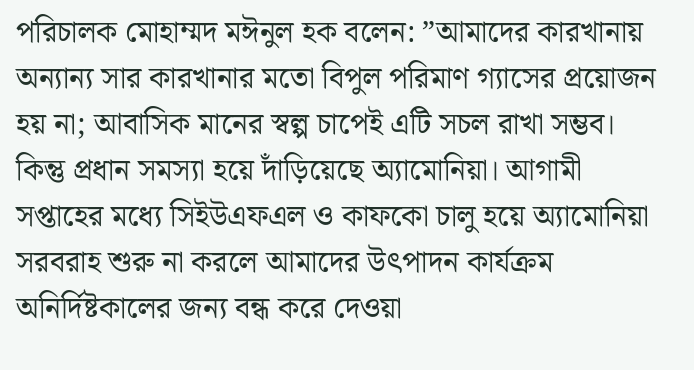পরিচালক মোহাম্মদ মঈনুল হক বলেন: ”আমাদের কারখানায় অন্যান্য সার কারখানার মতো বিপুল পরিমাণ গ্যাসের প্রয়োজন হয় না; আবাসিক মানের স্বল্প চাপেই এটি সচল রাখা সম্ভব। কিন্তু প্রধান সমস্যা হয়ে দাঁড়িয়েছে অ্যামোনিয়া। আগামী সপ্তাহের মধ্যে সিইউএফএল ও কাফকো চালু হয়ে অ্যামোনিয়া সরবরাহ শুরু না করলে আমাদের উৎপাদন কার্যক্রম অনির্দিষ্টকালের জন্য বন্ধ করে দেওয়া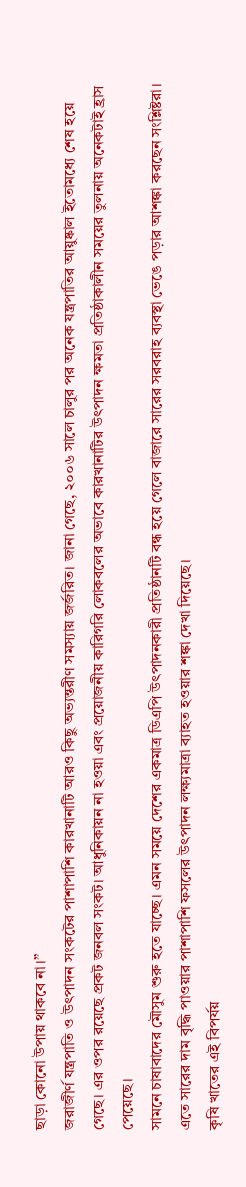ছাড়া কোনো উপায় থাকবে না।”
জরাজীর্ণ যন্ত্রপাতি ও উৎপাদন সংকটের পাশাপাশি কারখানাটি আরও কিছু অভ্যন্তরীণ সমস্যায় জর্জরিত। জানা গেছে, ২০০৬ সালে চালুর পর অনেক যন্ত্রপাতির আয়ুষ্কাল ইতোমধ্যে শেষ হয়ে গেছে। এর ওপর রয়েছে প্রকট জনবল সংকট। আধুনিকায়ন না হওয়া এবং প্রয়োজনীয় কারিগরি লোকবলের অভাবে কারখানাটির উৎপাদন ক্ষমতা প্রতিষ্ঠাকালীন সময়ের তুলনায় অনেকটাই হ্রাস পেয়েছে।
সামনে চাষাবাদের মৌসুম শুরু হতে যাচ্ছে। এমন সময়ে দেশের একমাত্র ডিএপি উৎপাদনকারী প্রতিষ্ঠানটি বন্ধ হয়ে গেলে বাজারে সারের সরবরাহ ব্যবস্থা ভেঙে পড়ার আশঙ্কা করছেন সংশ্লিষ্টরা। এতে সারের দাম বৃদ্ধি পাওয়ার পাশাপাশি ফসলের উৎপাদন লক্ষ্যমাত্রা ব্যাহত হওয়ার শঙ্কা দেখা দিয়েছে।
কৃষি খাতের এই বিপর্যয়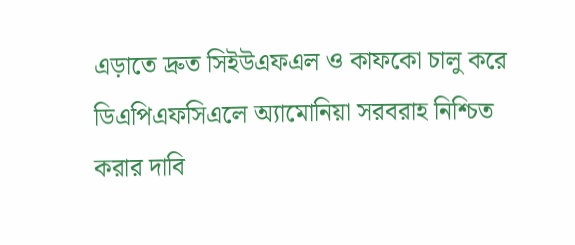এড়াতে দ্রুত সিইউএফএল ও কাফকো চালু করে ডিএপিএফসিএলে অ্যামোনিয়া সরবরাহ নিশ্চিত করার দাবি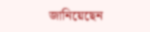জানিয়েছেন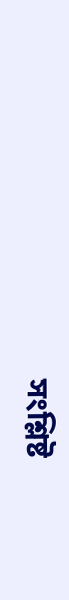সংশ্লিষ্ট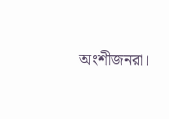অংশীজনরা।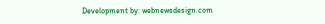Development by: webnewsdesign.com